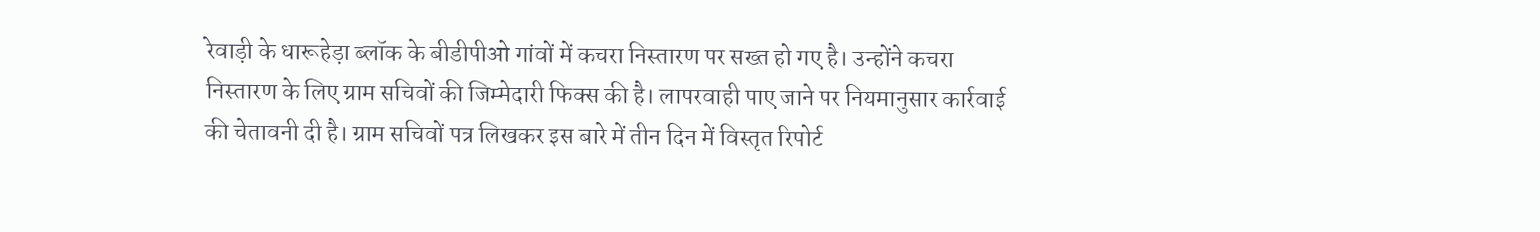रेवाड़ी के धारूहेड़ा ब्लॉक के बीडीपीओ गांवों में कचरा निस्तारण पर सख्त हो गए है। उन्होंने कचरा निस्तारण के लिए ग्राम सचिवों की जिम्मेदारी फिक्स की है। लापरवाही पाए जाने पर नियमानुसार कार्रवाई की चेतावनी दी है। ग्राम सचिवों पत्र लिखकर इस बारे में तीन दिन में विस्तृत रिपोर्ट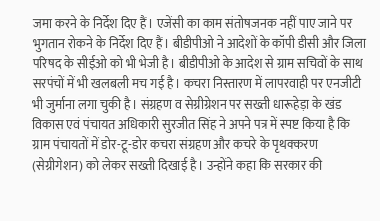जमा करने के निर्देश दिए हैं। एजेंसी का काम संतोषजनक नहीं पाए जाने पर भुगतान रोकने के निर्देश दिए हैं। बीडीपीओ ने आदेशों के कॉपी डीसी और जिला परिषद के सीईओ को भी भेजी है। बीडीपीओ के आदेश से ग्राम सचिवों के साथ सरपंचों में भी खलबली मच गई है। कचरा निस्तारण में लापरवाही पर एनजीटी भी जुर्माना लगा चुकी है। संग्रहण व सेग्रीग्रेशन पर सख्ती धारूहेड़ा के खंड विकास एवं पंचायत अधिकारी सुरजीत सिंह ने अपने पत्र में स्पष्ट किया है कि ग्राम पंचायतों में डोर-टू-डोर कचरा संग्रहण और कचरे के पृथक्करण (सेग्रीगेशन) को लेकर सख्ती दिखाई है। उन्होंने कहा कि सरकार की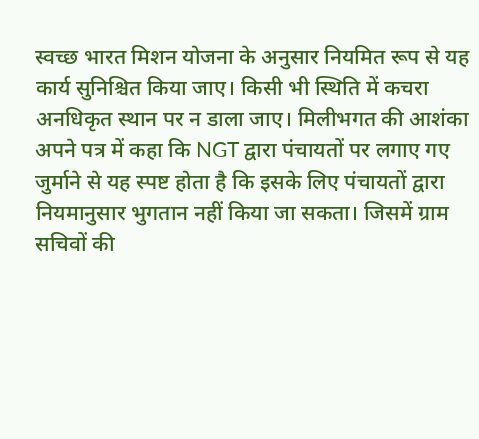स्वच्छ भारत मिशन योजना के अनुसार नियमित रूप से यह कार्य सुनिश्चित किया जाए। किसी भी स्थिति में कचरा अनधिकृत स्थान पर न डाला जाए। मिलीभगत की आशंका अपने पत्र में कहा कि NGT द्वारा पंचायतों पर लगाए गए जुर्माने से यह स्पष्ट होता है कि इसके लिए पंचायतों द्वारा नियमानुसार भुगतान नहीं किया जा सकता। जिसमें ग्राम सचिवों की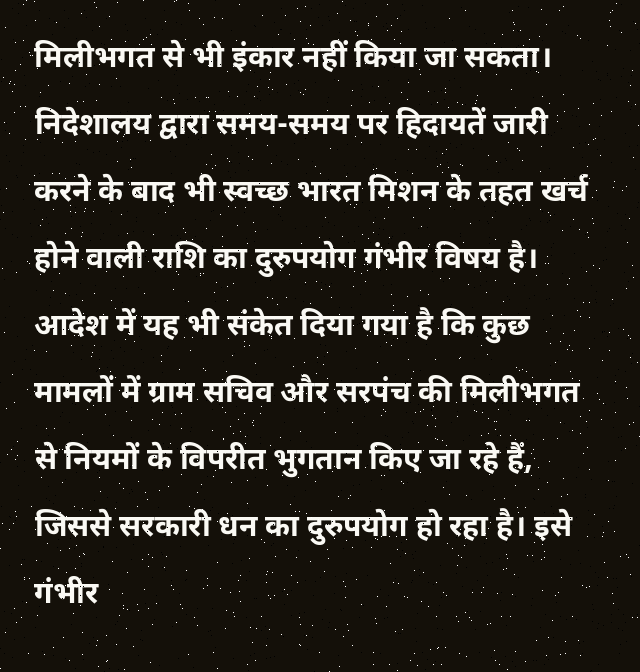मिलीभगत से भी इंकार नहीं किया जा सकता। निदेशालय द्वारा समय-समय पर हिदायतें जारी करने के बाद भी स्वच्छ भारत मिशन के तहत खर्च होने वाली राशि का दुरुपयोग गंभीर विषय है। आदेश में यह भी संकेत दिया गया है कि कुछ मामलों में ग्राम सचिव और सरपंच की मिलीभगत से नियमों के विपरीत भुगतान किए जा रहे हैं, जिससे सरकारी धन का दुरुपयोग हो रहा है। इसे गंभीर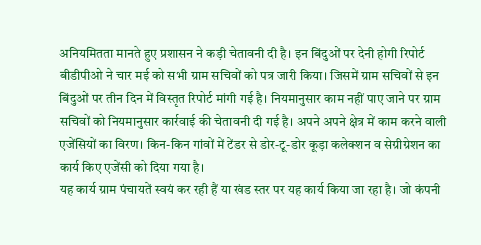अनियमितता मानते हुए प्रशासन ने कड़ी चेतावनी दी है। इन बिंदुओं पर देनी होगी रिपोर्ट बीडीपीओ ने चार मई को सभी ग्राम सचिवों को पत्र जारी किया। जिसमें ग्राम सचिवों से इन बिंदुओं पर तीन दिन में विस्तृत रिपोर्ट मांगी गई है। नियमानुसार काम नहीं पाए जाने पर ग्राम सचिवों को नियमानुसार कार्रवाई की चेतावनी दी गई है। अपने अपने क्षेत्र में काम करने वाली एजेंसियों का विरण। किन-किन गांवों में टेंडर से डोर-टू-डोर कूड़ा कलेक्शन व सेग्रीग्रेशन का कार्य किए एजेंसी को दिया गया है।
यह कार्य ग्राम पंचायतें स्वयं कर रही हैं या खंड स्तर पर यह कार्य किया जा रहा है। जो कंपनी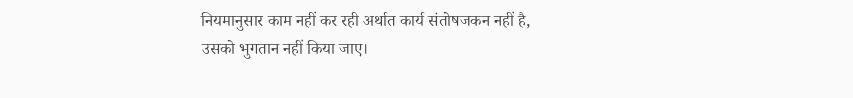नियमानुसार काम नहीं कर रही अर्थात कार्य संतोषजकन नहीं है, उसको भुगतान नहीं किया जाए।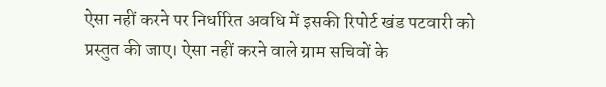ऐसा नहीं करने पर निर्धारित अवधि में इसकी रिपोर्ट खंड पटवारी को प्रस्तुत की जाए। ऐसा नहीं करने वाले ग्राम सचिवों के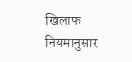खिलाफ नियमानुसार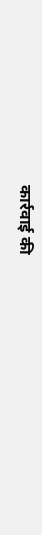कार्रवाई की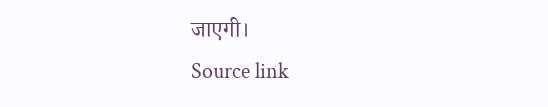जाएगी।
Source link